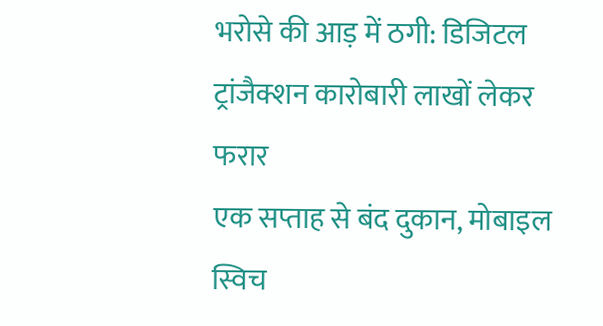भरोसे की आड़ में ठगी: डिजिटल ट्रांजैक्शन कारोबारी लाखों लेकर फरार
एक सप्ताह से बंद दुकान, मोबाइल स्विच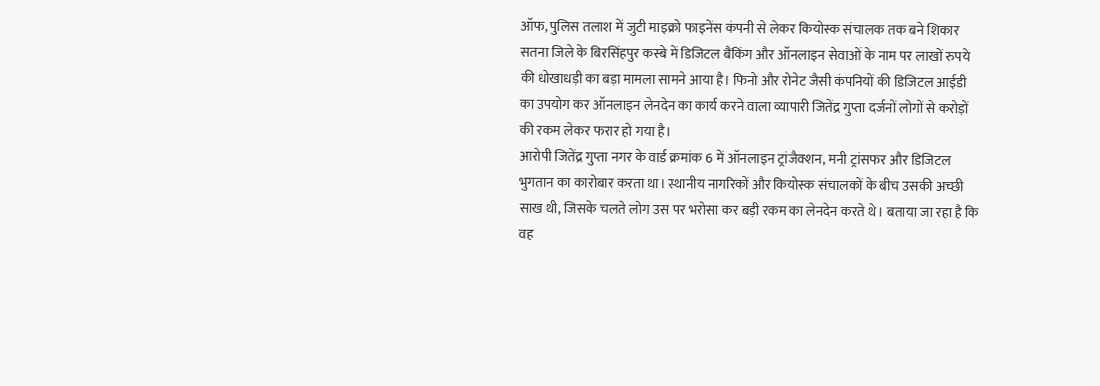ऑफ, पुलिस तलाश में जुटी माइक्रो फाइनेंस कंपनी से लेकर कियोस्क संचालक तक बने शिकार
सतना जिले के बिरसिंहपुर कस्बे में डिजिटल बैंकिंग और ऑनलाइन सेवाओं के नाम पर लाखों रुपये की धोखाधड़ी का बड़ा मामला सामने आया है। फिनो और रोनेट जैसी कंपनियों की डिजिटल आईडी का उपयोग कर ऑनलाइन लेनदेन का कार्य करने वाला व्यापारी जितेंद्र गुप्ता दर्जनों लोगों से करोड़ों की रकम लेकर फरार हो गया है।
आरोपी जितेंद्र गुप्ता नगर के वार्ड क्रमांक 6 में ऑनलाइन ट्रांजैक्शन, मनी ट्रांसफर और डिजिटल भुगतान का कारोबार करता था। स्थानीय नागरिकों और कियोस्क संचालकों के बीच उसकी अच्छी साख थी, जिसके चलते लोग उस पर भरोसा कर बड़ी रकम का लेनदेन करते थे। बताया जा रहा है कि वह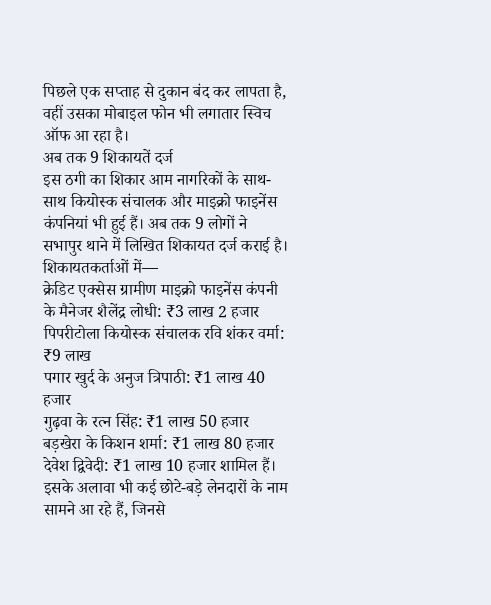पिछले एक सप्ताह से दुकान बंद कर लापता है, वहीं उसका मोबाइल फोन भी लगातार स्विच ऑफ आ रहा है।
अब तक 9 शिकायतें दर्ज
इस ठगी का शिकार आम नागरिकों के साथ-साथ कियोस्क संचालक और माइक्रो फाइनेंस कंपनियां भी हुई हैं। अब तक 9 लोगों ने सभापुर थाने में लिखित शिकायत दर्ज कराई है।
शिकायतकर्ताओं में—
क्रेडिट एक्सेस ग्रामीण माइक्रो फाइनेंस कंपनी के मैनेजर शैलेंद्र लोधी: ₹3 लाख 2 हजार
पिपरीटोला कियोस्क संचालक रवि शंकर वर्मा: ₹9 लाख
पगार खुर्द के अनुज त्रिपाठी: ₹1 लाख 40 हजार
गुढ़वा के रत्न सिंह: ₹1 लाख 50 हजार
बड़खेरा के किशन शर्मा: ₹1 लाख 80 हजार
देवेश द्विवेदी: ₹1 लाख 10 हजार शामिल हैं। इसके अलावा भी कई छोटे-बड़े लेनदारों के नाम सामने आ रहे हैं, जिनसे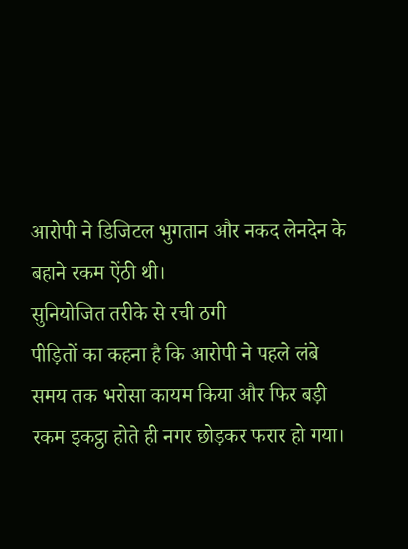आरोपी ने डिजिटल भुगतान और नकद लेनदेन के बहाने रकम ऐंठी थी।
सुनियोजित तरीके से रची ठगी
पीड़ितों का कहना है कि आरोपी ने पहले लंबे समय तक भरोसा कायम किया और फिर बड़ी रकम इकट्ठा होते ही नगर छोड़कर फरार हो गया।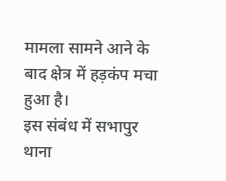मामला सामने आने के बाद क्षेत्र में हड़कंप मचा हुआ है।
इस संबंध में सभापुर थाना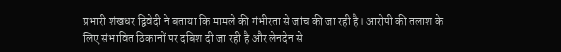प्रभारी शंखधर द्विवेदी ने बताया कि मामले की गंभीरता से जांच की जा रही है। आरोपी की तलाश के लिए संभावित ठिकानों पर दबिश दी जा रही है और लेनदेन से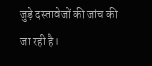जुड़े दस्तावेजों की जांच की जा रही है।